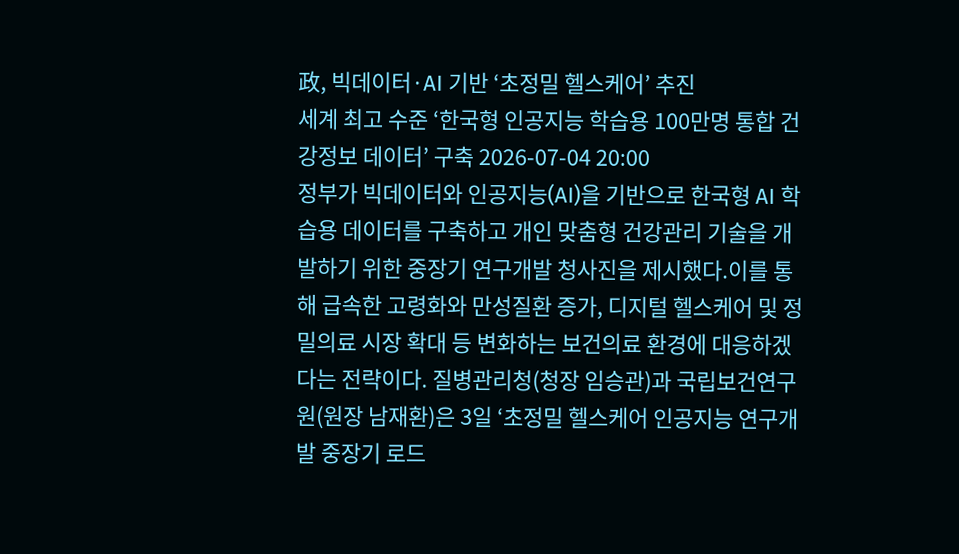政, 빅데이터·AI 기반 ‘초정밀 헬스케어’ 추진
세계 최고 수준 ‘한국형 인공지능 학습용 100만명 통합 건강정보 데이터’ 구축 2026-07-04 20:00
정부가 빅데이터와 인공지능(AI)을 기반으로 한국형 AI 학습용 데이터를 구축하고 개인 맞춤형 건강관리 기술을 개발하기 위한 중장기 연구개발 청사진을 제시했다.이를 통해 급속한 고령화와 만성질환 증가, 디지털 헬스케어 및 정밀의료 시장 확대 등 변화하는 보건의료 환경에 대응하겠다는 전략이다. 질병관리청(청장 임승관)과 국립보건연구원(원장 남재환)은 3일 ‘초정밀 헬스케어 인공지능 연구개발 중장기 로드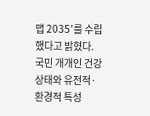맵 2035’를 수립했다고 밝혔다.국민 개개인 건강 상태와 유전적·환경적 특성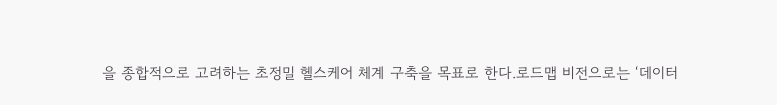을 종합적으로 고려하는 초정밀 헬스케어 체계 구축을 목표로 한다.로드맵 비전으로는 ‘데이터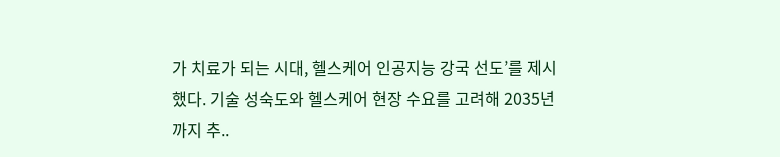가 치료가 되는 시대, 헬스케어 인공지능 강국 선도’를 제시했다. 기술 성숙도와 헬스케어 현장 수요를 고려해 2035년까지 추..